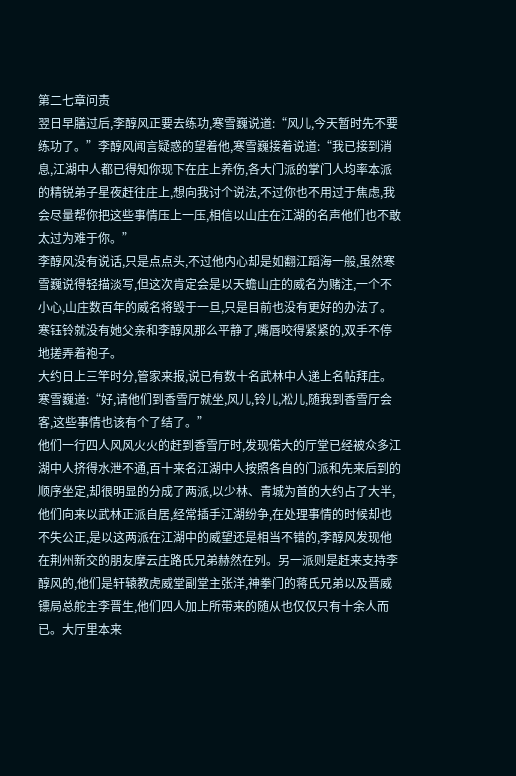第二七章问责
翌日早膳过后,李醇风正要去练功,寒雪巍说道:“风儿,今天暂时先不要练功了。”李醇风闻言疑惑的望着他,寒雪巍接着说道:“我已接到消息,江湖中人都已得知你现下在庄上养伤,各大门派的掌门人均率本派的精锐弟子星夜赶往庄上,想向我讨个说法,不过你也不用过于焦虑,我会尽量帮你把这些事情压上一压,相信以山庄在江湖的名声他们也不敢太过为难于你。”
李醇风没有说话,只是点点头,不过他内心却是如翻江蹈海一般,虽然寒雪巍说得轻描淡写,但这次肯定会是以天蟾山庄的威名为赌注,一个不小心,山庄数百年的威名将毁于一旦,只是目前也没有更好的办法了。寒钰铃就没有她父亲和李醇风那么平静了,嘴唇咬得紧紧的,双手不停地搓弄着袍子。
大约日上三竿时分,管家来报,说已有数十名武林中人递上名帖拜庄。寒雪巍道:“好,请他们到香雪厅就坐,风儿,铃儿,凇儿,随我到香雪厅会客,这些事情也该有个了结了。”
他们一行四人风风火火的赶到香雪厅时,发现偌大的厅堂已经被众多江湖中人挤得水泄不通,百十来名江湖中人按照各自的门派和先来后到的顺序坐定,却很明显的分成了两派,以少林、青城为首的大约占了大半,他们向来以武林正派自居,经常插手江湖纷争,在处理事情的时候却也不失公正,是以这两派在江湖中的威望还是相当不错的,李醇风发现他在荆州新交的朋友摩云庄路氏兄弟赫然在列。另一派则是赶来支持李醇风的,他们是轩辕教虎威堂副堂主张洋,神拳门的蒋氏兄弟以及晋威镖局总舵主李晋生,他们四人加上所带来的随从也仅仅只有十余人而已。大厅里本来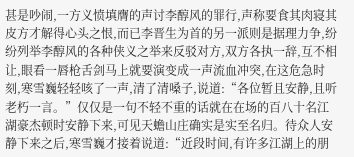甚是吵闹,一方义愤填膺的声讨李醇风的罪行,声称要食其肉寝其皮方才解得心头之恨,而已李晋生为首的另一派则是据理力争,纷纷列举李醇风的各种侠义之举来反驳对方,双方各执一辞,互不相让,眼看一唇枪舌剑马上就要演变成一声流血冲突,在这危急时刻,寒雪巍轻轻咳了一声,清了清嗓子,说道:“各位暂且安静,且听老朽一言。”仅仅是一句不轻不重的话就在在场的百八十名江湖豪杰顿时安静下来,可见天蟾山庄确实是实至名归。待众人安静下来之后,寒雪巍才接着说道:“近段时间,有许多江湖上的朋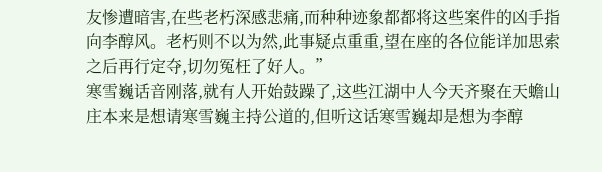友惨遭暗害,在些老朽深感悲痛,而种种迹象都都将这些案件的凶手指向李醇风。老朽则不以为然,此事疑点重重,望在座的各位能详加思索之后再行定夺,切勿冤枉了好人。”
寒雪巍话音刚落,就有人开始鼓躁了,这些江湖中人今天齐聚在天蟾山庄本来是想请寒雪巍主持公道的,但听这话寒雪巍却是想为李醇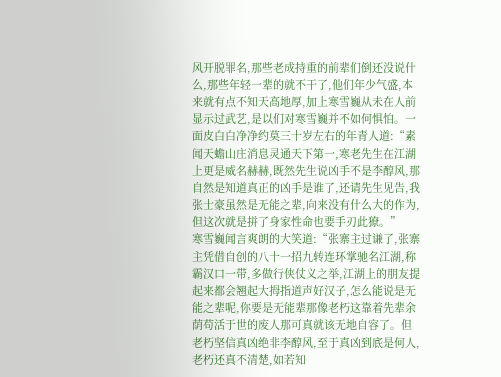风开脱罪名,那些老成持重的前辈们倒还没说什么,那些年轻一辈的就不干了,他们年少气盛,本来就有点不知天高地厚,加上寒雪巍从未在人前显示过武艺,是以们对寒雪巍并不如何惧怕。一面皮白白净净约莫三十岁左右的年青人道:“素闻天蟾山庄消息灵通天下第一,寒老先生在江湖上更是威名赫赫,既然先生说凶手不是李醇风,那自然是知道真正的凶手是谁了,还请先生见告,我张士豪虽然是无能之辈,向来没有什么大的作为,但这次就是拼了身家性命也要手刃此獠。”
寒雪巍闻言爽朗的大笑道:“张寨主过谦了,张寨主凭借自创的八十一招九转连环掌驰名江湖,称霸汉口一带,多做行侠仗义之举,江湖上的朋友提起来都会翘起大拇指道声好汉子,怎么能说是无能之辈呢,你要是无能辈那像老朽这靠着先辈余荫苟活于世的废人那可真就该无地自容了。但老朽坚信真凶绝非李醇风,至于真凶到底是何人,老朽还真不清楚,如若知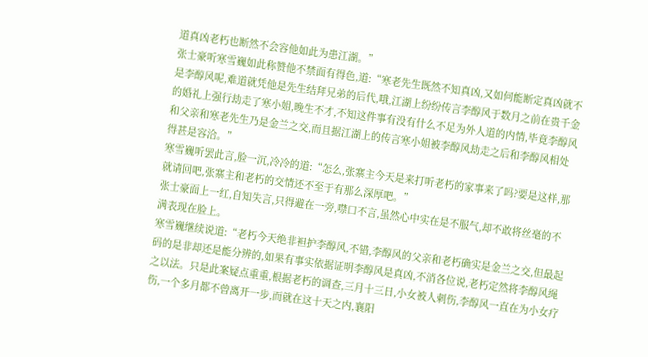道真凶老朽也断然不会容他如此为患江湖。”
张士豪听寒雪巍如此称赞他不禁面有得色,道:“寒老先生既然不知真凶,又如何能断定真凶就不是李醇风呢,难道就凭他是先生结拜兄弟的后代,哦,江湖上纷纷传言李醇风于数月之前在贵千金的婚礼上强行劫走了寒小姐,晚生不才,不知这件事有没有什么不足为外人道的内情,毕竟李醇风和父亲和寒老先生乃是金兰之交,而且据江湖上的传言寒小姐被李醇风劫走之后和李醇风相处得甚是容洽。”
寒雪巍听罢此言,脸一沉,冷冷的道:“怎么,张寨主今天是来打听老朽的家事来了吗?要是这样,那就请回吧,张寨主和老朽的交情还不至于有那么深厚吧。”
张士豪面上一红,自知失言,只得避在一旁,噤口不言,虽然心中实在是不服气,却不敢将丝毫的不满表现在脸上。
寒雪巍继续说道:“老朽今天绝非袒护李醇风,不错,李醇风的父亲和老朽确实是金兰之交,但最起码的是非却还是能分辨的,如果有事实依据证明李醇风是真凶,不消各位说,老朽定然将李醇风绳之以法。只是此案疑点重重,根据老朽的调查,三月十三日,小女被人刺伤,李醇风一直在为小女疗伤,一个多月都不曾离开一步,而就在这十天之内,襄阳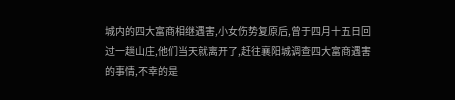城内的四大富商相继遇害,小女伤势复原后,曾于四月十五日回过一趟山庄,他们当天就离开了,赶往襄阳城调查四大富商遇害的事情,不幸的是